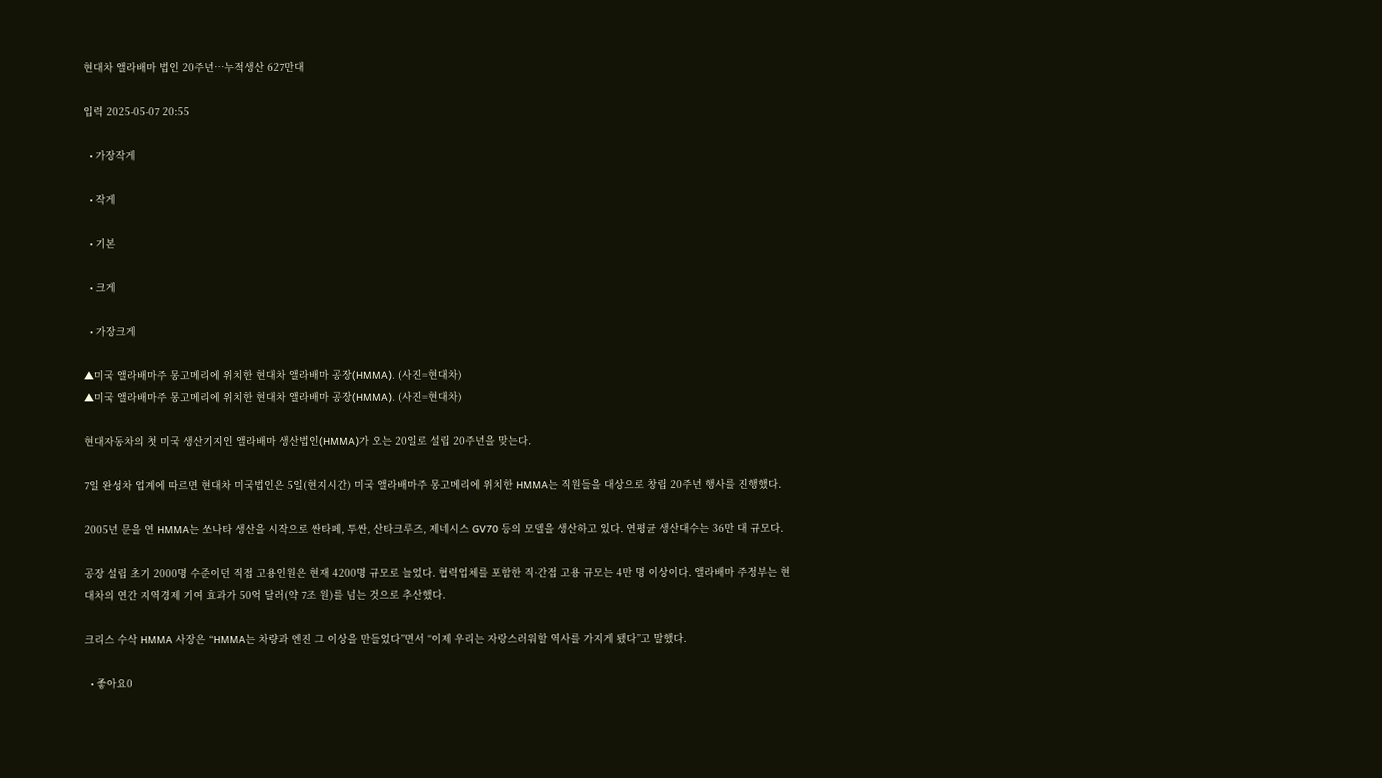현대차 앨라배마 법인 20주년…누적생산 627만대

입력 2025-05-07 20:55

  • 가장작게

  • 작게

  • 기본

  • 크게

  • 가장크게

▲미국 앨라배마주 몽고메리에 위치한 현대차 앨라배마 공장(HMMA). (사진=현대차)
▲미국 앨라배마주 몽고메리에 위치한 현대차 앨라배마 공장(HMMA). (사진=현대차)

현대자동차의 첫 미국 생산기지인 앨라배마 생산법인(HMMA)가 오는 20일로 설립 20주년을 맞는다.

7일 완성차 업계에 따르면 현대차 미국법인은 5일(현지시간) 미국 앨라배마주 몽고메리에 위치한 HMMA는 직원들을 대상으로 창립 20주년 행사를 진행했다.

2005년 문을 연 HMMA는 쏘나타 생산을 시작으로 싼타페, 투싼, 산타크루즈, 제네시스 GV70 등의 모델을 생산하고 있다. 연평균 생산대수는 36만 대 규모다.

공장 설립 초기 2000명 수준이던 직접 고용인원은 현재 4200명 규모로 늘었다. 협력업체를 포함한 직·간접 고용 규모는 4만 명 이상이다. 앨라배마 주정부는 현대차의 연간 지역경제 기여 효과가 50억 달러(약 7조 원)를 넘는 것으로 추산했다.

크리스 수삭 HMMA 사장은 “HMMA는 차량과 엔진 그 이상을 만들었다”면서 “이제 우리는 자랑스러워할 역사를 가지게 됐다”고 말했다.

  • 좋아요0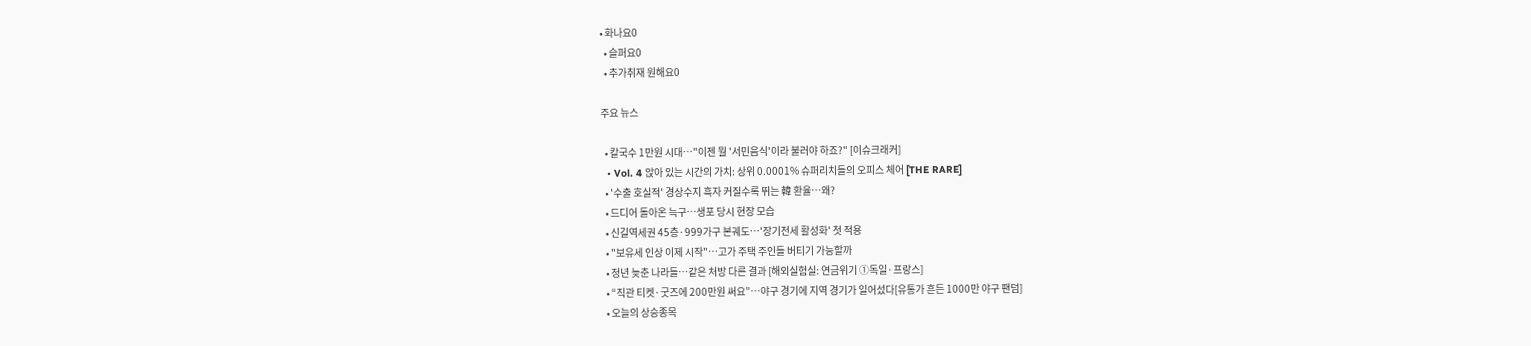• 화나요0
  • 슬퍼요0
  • 추가취재 원해요0

주요 뉴스

  • 칼국수 1만원 시대⋯"이젠 뭘 '서민음식'이라 불러야 하죠?" [이슈크래커]
  • Vol. 4 앉아 있는 시간의 가치: 상위 0.0001% 슈퍼리치들의 오피스 체어 [THE RARE]
  • '수출 호실적' 경상수지 흑자 커질수록 뛰는 韓 환율⋯왜?
  • 드디어 돌아온 늑구…생포 당시 현장 모습
  • 신길역세권 45층·999가구 본궤도⋯'장기전세 활성화' 첫 적용
  • "보유세 인상 이제 시작"⋯고가 주택 주인들 버티기 가능할까
  • 정년 늦춘 나라들…같은 처방 다른 결과 [해외실험실: 연금위기 ①독일·프랑스]
  • “직관 티켓·굿즈에 200만원 써요”…야구 경기에 지역 경기가 일어섰다[유통가 흔든 1000만 야구 팬덤]
  • 오늘의 상승종목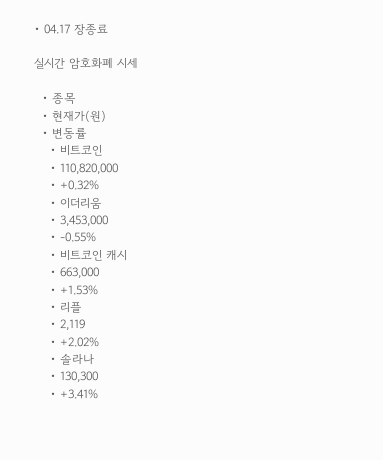• 04.17 장종료

실시간 암호화폐 시세

  • 종목
  • 현재가(원)
  • 변동률
    • 비트코인
    • 110,820,000
    • +0.32%
    • 이더리움
    • 3,453,000
    • -0.55%
    • 비트코인 캐시
    • 663,000
    • +1.53%
    • 리플
    • 2,119
    • +2.02%
    • 솔라나
    • 130,300
    • +3.41%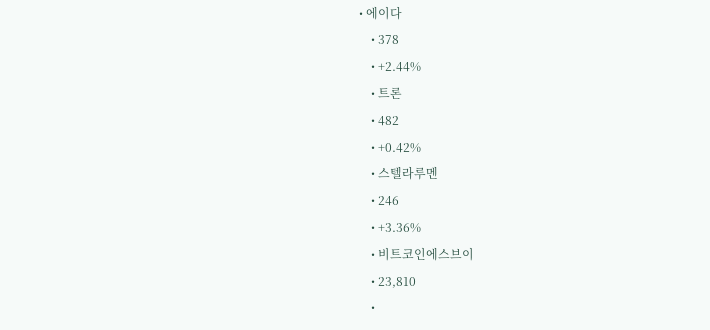• 에이다
    • 378
    • +2.44%
    • 트론
    • 482
    • +0.42%
    • 스텔라루멘
    • 246
    • +3.36%
    • 비트코인에스브이
    • 23,810
    •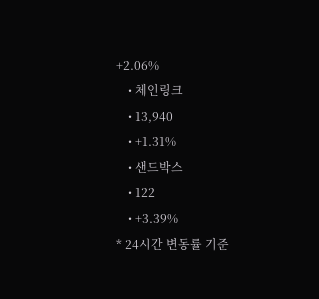+2.06%
    • 체인링크
    • 13,940
    • +1.31%
    • 샌드박스
    • 122
    • +3.39%
* 24시간 변동률 기준